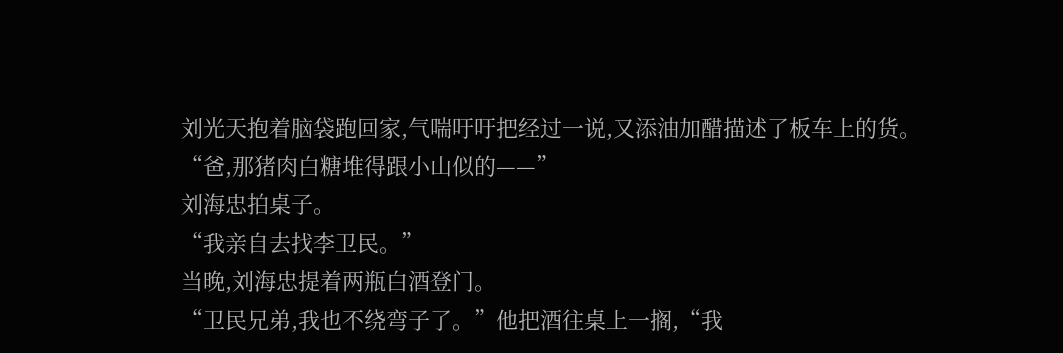刘光天抱着脑袋跑回家,气喘吁吁把经过一说,又添油加醋描述了板车上的货。
“爸,那猪肉白糖堆得跟小山似的——”
刘海忠拍桌子。
“我亲自去找李卫民。”
当晚,刘海忠提着两瓶白酒登门。
“卫民兄弟,我也不绕弯子了。”他把酒往桌上一搁,“我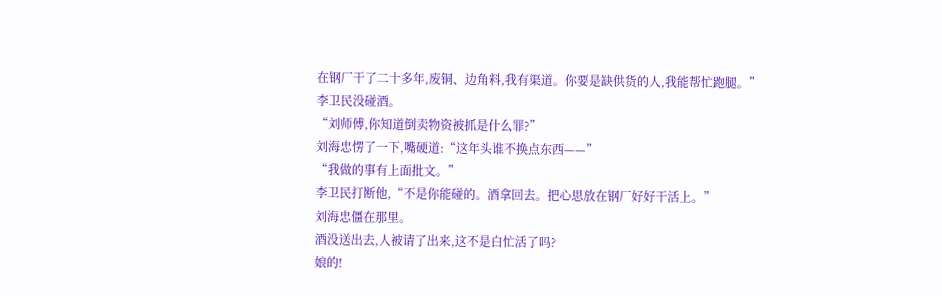在钢厂干了二十多年,废铜、边角料,我有渠道。你要是缺供货的人,我能帮忙跑腿。”
李卫民没碰酒。
“刘师傅,你知道倒卖物资被抓是什么罪?”
刘海忠愣了一下,嘴硬道:“这年头谁不换点东西——”
“我做的事有上面批文。”
李卫民打断他,“不是你能碰的。酒拿回去。把心思放在钢厂好好干活上。”
刘海忠僵在那里。
酒没送出去,人被请了出来,这不是白忙活了吗?
娘的!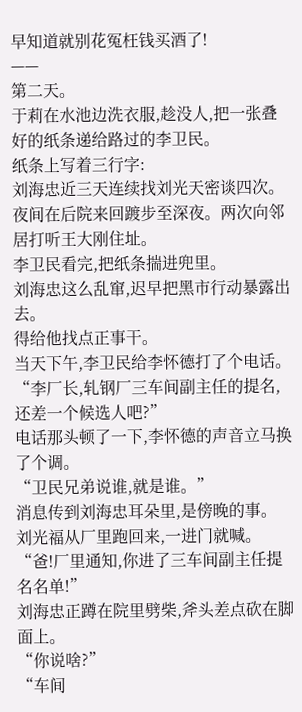早知道就别花冤枉钱买酒了!
——
第二天。
于莉在水池边洗衣服,趁没人,把一张叠好的纸条递给路过的李卫民。
纸条上写着三行字:
刘海忠近三天连续找刘光天密谈四次。夜间在后院来回踱步至深夜。两次向邻居打听王大刚住址。
李卫民看完,把纸条揣进兜里。
刘海忠这么乱窜,迟早把黑市行动暴露出去。
得给他找点正事干。
当天下午,李卫民给李怀德打了个电话。
“李厂长,轧钢厂三车间副主任的提名,还差一个候选人吧?”
电话那头顿了一下,李怀德的声音立马换了个调。
“卫民兄弟说谁,就是谁。”
消息传到刘海忠耳朵里,是傍晚的事。
刘光福从厂里跑回来,一进门就喊。
“爸!厂里通知,你进了三车间副主任提名名单!”
刘海忠正蹲在院里劈柴,斧头差点砍在脚面上。
“你说啥?”
“车间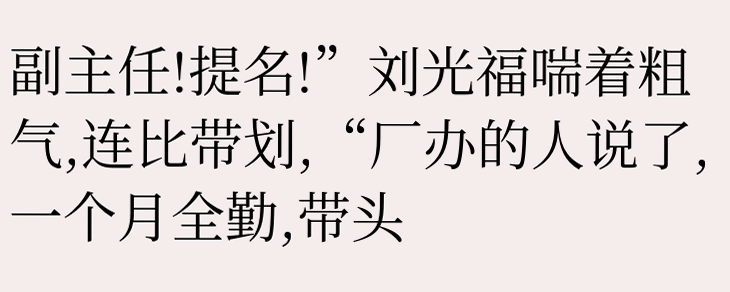副主任!提名!”刘光福喘着粗气,连比带划,“厂办的人说了,一个月全勤,带头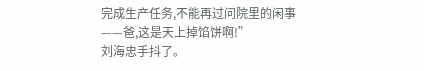完成生产任务,不能再过问院里的闲事——爸,这是天上掉馅饼啊!”
刘海忠手抖了。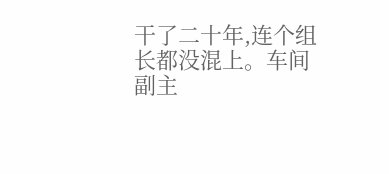干了二十年,连个组长都没混上。车间副主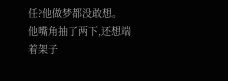任?他做梦都没敢想。
他嘴角抽了两下,还想端着架子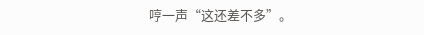哼一声“这还差不多”。